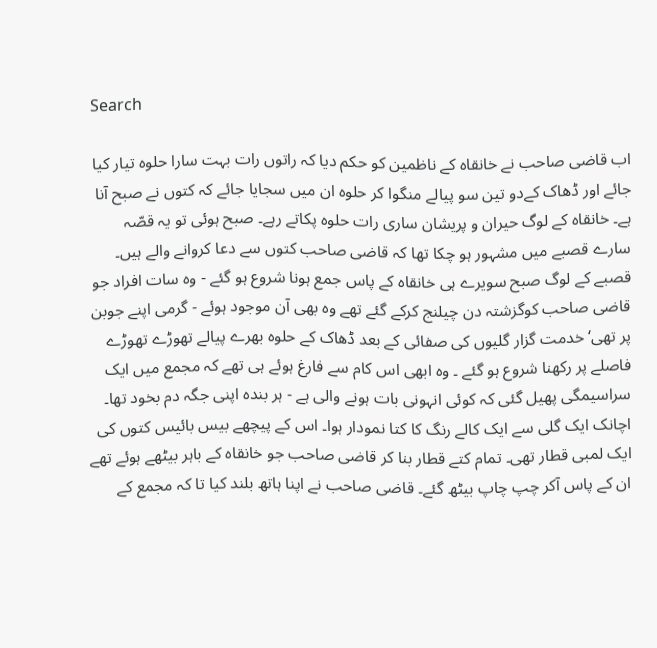Search

اب قاضی صاحب نے خانقاہ کے ناظمین کو حکم دیا کہ راتوں رات بہت سارا حلوہ تیار کیا جائے اور ڈھاک کےدو تین سو پیالے منگوا کر حلوہ ان میں سجایا جائے کہ کتوں نے صبح آنا ہے۔ خانقاہ کے لوگ حیران و پریشان ساری رات حلوہ پکاتے رہے۔ صبح ہوئی تو یہ قصّہ سارے قصبے میں مشہور ہو چکا تھا کہ قاضی صاحب کتوں سے دعا کروانے والے ہیں۔ قصبے کے لوگ صبح سویرے ہی خانقاہ کے پاس جمع ہونا شروع ہو گئے - وہ سات افراد جو قاضی صاحب کوگزشتہ دن چیلنج کرکے گئے تھے وہ بھی آن موجود ہوئے - گرمی اپنے جوبن پر تھی‘ خدمت گزار گلیوں کی صفائی کے بعد ڈھاک کے حلوہ بھرے پیالے تھوڑے تھوڑے فاصلے پر رکھنا شروع ہو گئے ۔ وہ ابھی اس کام سے فارغ ہوئے ہی تھے کہ مجمع میں ایک سراسیمگی پھیل گئی کہ کوئی انہونی بات ہونے والی ہے - ہر بندہ اپنی جگہ دم بخود تھا۔ اچانک ایک گلی سے ایک کالے رنگ کا کتا نمودار ہوا۔ اس کے پیچھے بیس بائیس کتوں کی ایک لمبی قطار تھی۔ تمام کتے قطار بنا کر قاضی صاحب جو خانقاہ کے باہر بیٹھے ہوئے تھے ان کے پاس آکر چپ چاپ بیٹھ گئے۔ قاضی صاحب نے اپنا ہاتھ بلند کیا تا کہ مجمع کے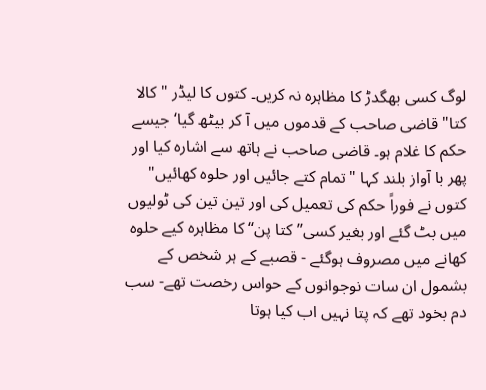لوگ کسی بھگدڑ کا مظاہرہ نہ کریں۔ کتوں کا لیڈر "کالا کتا" قاضی صاحب کے قدموں میں آ کر بیٹھ گیا‘ جیسے حکم کا غلام ہو۔ قاضی صاحب نے ہاتھ سے اشارہ کیا اور پھر با آواز بلند کہا "تمام کتے جائیں اور حلوہ کھائیں" کتوں نے فوراً حکم کی تعمیل کی اور تین تین کی ٹولیوں میں بٹ گئے اور بغیر کسی’’کتا پن‘‘ کا مظاہرہ کیے حلوہ کھانے میں مصروف ہوگئے - قصبے کے ہر شخص کے بشمول ان سات نوجوانوں کے حواس رخصت تھے- سب دم بخود تھے کہ پتا نہیں اب کیا ہوتا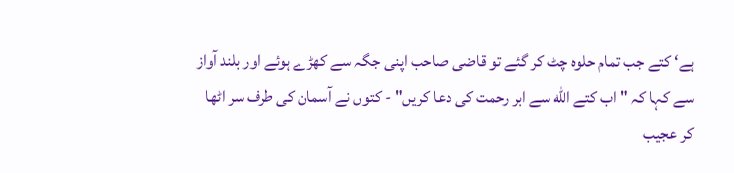ہے‘ کتے جب تمام حلوہ چٹ کر گئے تو قاضی صاحب اپنی جگہ سے کھڑے ہوئے اور بلند آواز سے کہا کہ " اب کتے الله سے ابر رحمت کی دعا کریں" - کتوں نے آسمان کی طرف سر اٹھا کر عجیب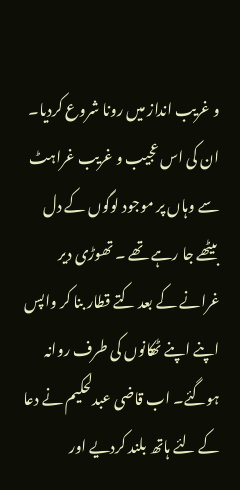و غریب انداز میں رونا شروع کردیا۔ ان کی اس عجیب و غریب غراہٹ سے وہاں پر موجود لوگوں کے دل بیٹھے جا رہے تھے ۔ تھوڑی دیر غرانے کے بعد کتے قطار بنا کر واپس اپنے اپنے ٹھکانوں کی طرف روانہ ہوگئے۔ اب قاضی عبدلحکیم نے دعا کے لئے ہاتھ بلند کردیے اور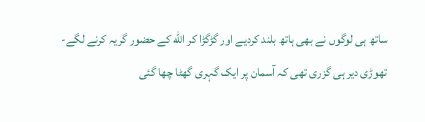ساتھ ہی لوگوں نے بھی ہاتھ بلند کردیے اور گڑگڑا کر الله کے حضور گریہ کرنے لگے- تھوڑی دیر ہی گزری تھی کہ آسمان پر ایک گہری گھٹا چھا گئی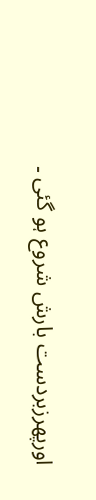اورپھرزبردست بارش شروع ہو گئی ۔